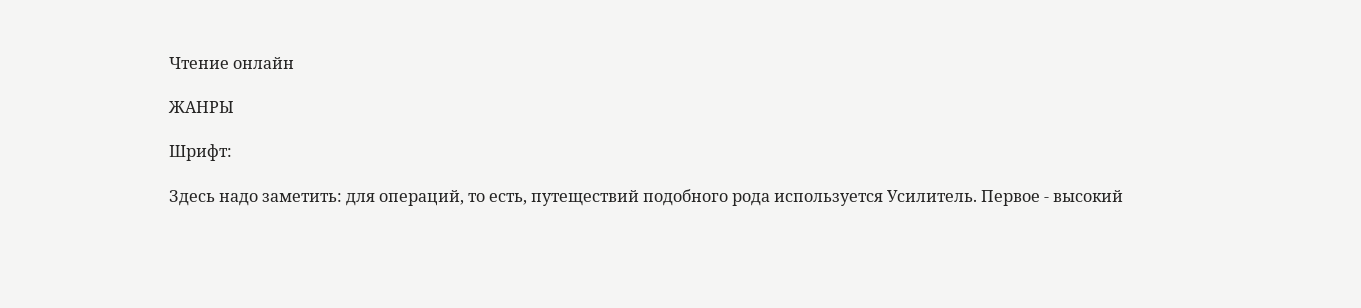Чтение онлайн

ЖАНРЫ

Шрифт:

Здесь надо заметить: для операций, то есть, путеществий подобного рода используется Усилитель. Первое - высокий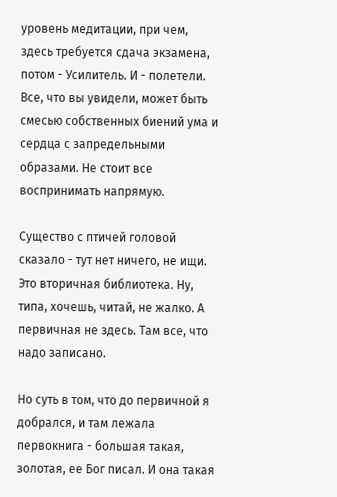уровень медитации, при чем, здесь требуется сдача экзамена, потом - Усилитель. И - полетели. Все, что вы увидели, может быть смесью собственных биений ума и сердца с запредельными образами. Не стоит все воспринимать напрямую.

Существо с птичей головой сказало - тут нет ничего, не ищи. Это вторичная библиотека. Ну, типа, хочешь, читай, не жалко. А первичная не здесь. Там все, что надо записано.

Но суть в том, что до первичной я добрался, и там лежала первокнига - большая такая, золотая, ее Бог писал. И она такая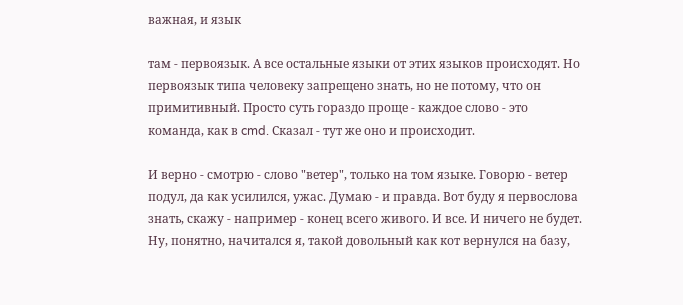важная, и язык

там - первоязык. А все остальные языки от этих языков происходят. Но первоязык типа человеку запрещено знать, но не потому, что он примитивный. Просто суть гораздо проще - каждое слово - это команда, как в cmd. Сказал - тут же оно и происходит.

И верно - смотрю - слово "ветер", только на том языке. Говорю - ветер подул, да как усилился, ужас. Думаю - и правда. Вот буду я первослова знать, скажу - например - конец всего живого. И все. И ничего не будет. Ну, понятно, начитался я, такой довольный как кот вернулся на базу,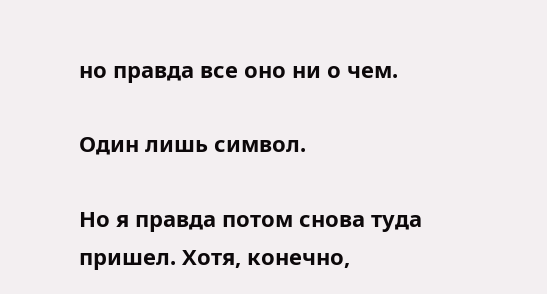но правда все оно ни о чем.

Один лишь символ.

Но я правда потом снова туда пришел. Хотя, конечно,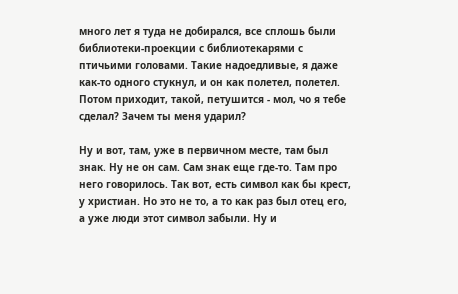много лет я туда не добирался, все сплошь были библиотеки-проекции с библиотекарями с птичьими головами. Такие надоедливые, я даже как-то одного стукнул, и он как полетел, полетел. Потом приходит, такой, петушится - мол, чо я тебе сделал? Зачем ты меня ударил?

Ну и вот, там, уже в первичном месте, там был знак. Ну не он сам. Сам знак еще где-то. Там про него говорилось. Так вот, есть символ как бы крест, у христиан. Но это не то, а то как раз был отец его, а уже люди этот символ забыли. Ну и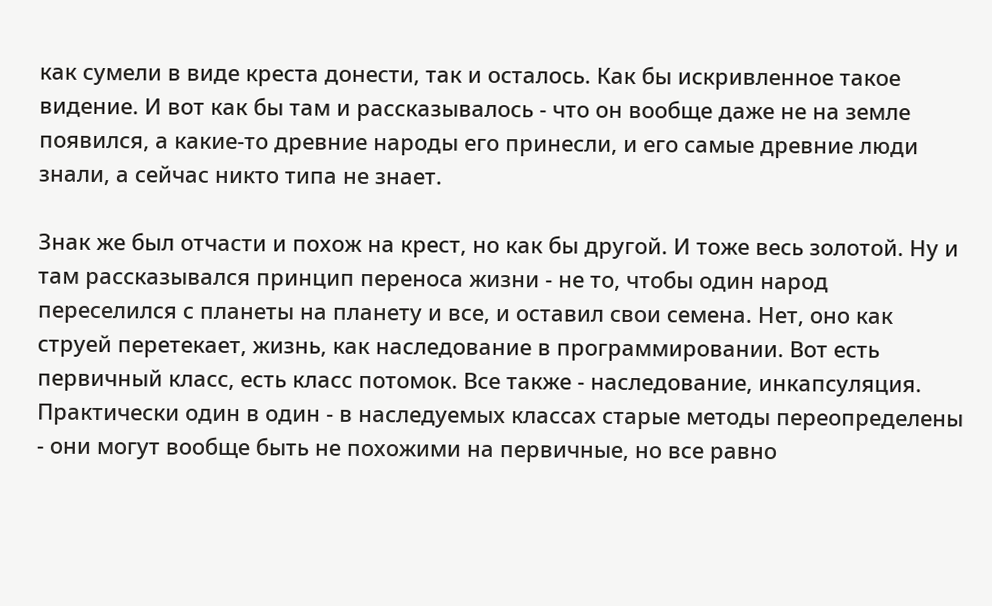как сумели в виде креста донести, так и осталось. Как бы искривленное такое видение. И вот как бы там и рассказывалось - что он вообще даже не на земле появился, а какие-то древние народы его принесли, и его самые древние люди знали, а сейчас никто типа не знает.

Знак же был отчасти и похож на крест, но как бы другой. И тоже весь золотой. Ну и там рассказывался принцип переноса жизни - не то, чтобы один народ переселился с планеты на планету и все, и оставил свои семена. Нет, оно как струей перетекает, жизнь, как наследование в программировании. Вот есть первичный класс, есть класс потомок. Все также - наследование, инкапсуляция. Практически один в один - в наследуемых классах старые методы переопределены - они могут вообще быть не похожими на первичные, но все равно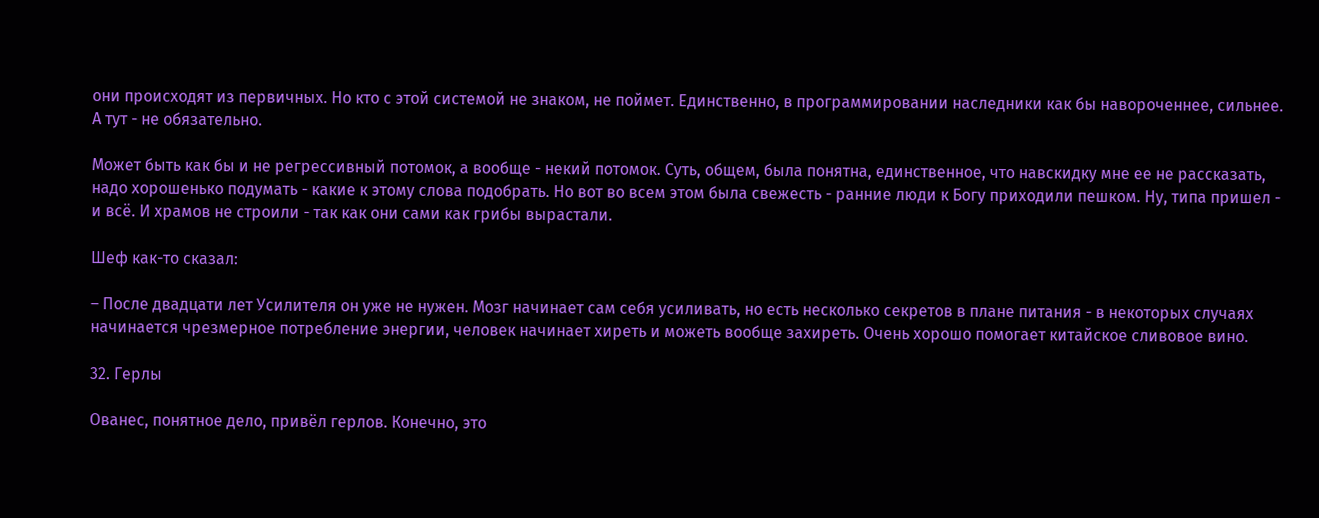они происходят из первичных. Но кто с этой системой не знаком, не поймет. Единственно, в программировании наследники как бы навороченнее, сильнее. А тут - не обязательно.

Может быть как бы и не регрессивный потомок, а вообще - некий потомок. Суть, общем, была понятна, единственное, что навскидку мне ее не рассказать, надо хорошенько подумать - какие к этому слова подобрать. Но вот во всем этом была свежесть - ранние люди к Богу приходили пешком. Ну, типа пришел - и всё. И храмов не строили - так как они сами как грибы вырастали.

Шеф как-то сказал:

– После двадцати лет Усилителя он уже не нужен. Мозг начинает сам себя усиливать, но есть несколько секретов в плане питания - в некоторых случаях начинается чрезмерное потребление энергии, человек начинает хиреть и можеть вообще захиреть. Очень хорошо помогает китайское сливовое вино.

32. Герлы

Ованес, понятное дело, привёл герлов. Конечно, это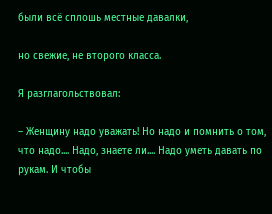были всё сплошь местные давалки,

но свежие, не второго класса.

Я разглагольствовал:

– Женщину надо уважать! Но надо и помнить о том, что надо.... Надо, знаете ли.... Надо уметь давать по рукам. И чтобы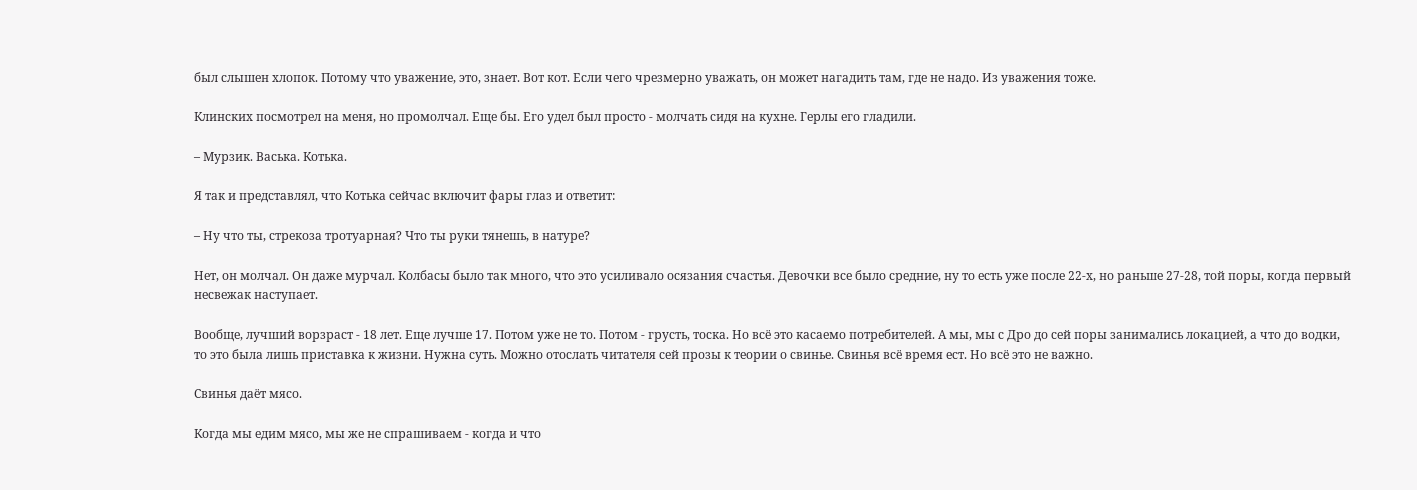был слышен хлопок. Потому что уважение, это, знает. Вот кот. Если чего чрезмерно уважать, он может нагадить там, где не надо. Из уважения тоже.

Клинских посмотрел на меня, но промолчал. Еще бы. Его удел был просто - молчать сидя на кухне. Герлы его гладили.

– Мурзик. Васька. Котька.

Я так и представлял, что Котька сейчас включит фары глаз и ответит:

– Ну что ты, стрекоза тротуарная? Что ты руки тянешь, в натуре?

Нет, он молчал. Он даже мурчал. Колбасы было так много, что это усиливало осязания счастья. Девочки все было средние, ну то есть уже после 22-х, но раньше 27-28, той поры, когда первый несвежак наступает.

Вообще, лучший ворзраст - 18 лет. Еще лучше 17. Потом уже не то. Потом - грусть, тоска. Но всё это касаемо потребителей. А мы, мы с Дро до сей поры занимались локацией, а что до водки, то это была лишь приставка к жизни. Нужна суть. Можно отослать читателя сей прозы к теории о свинье. Свинья всё время ест. Но всё это не важно.

Свинья даёт мясо.

Когда мы едим мясо, мы же не спрашиваем - когда и что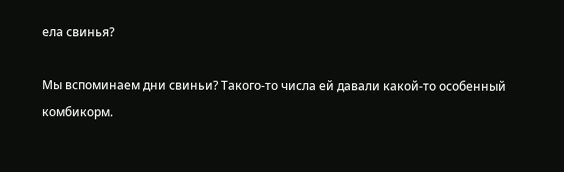ела свинья?

Мы вспоминаем дни свиньи? Такого-то числа ей давали какой-то особенный комбикорм.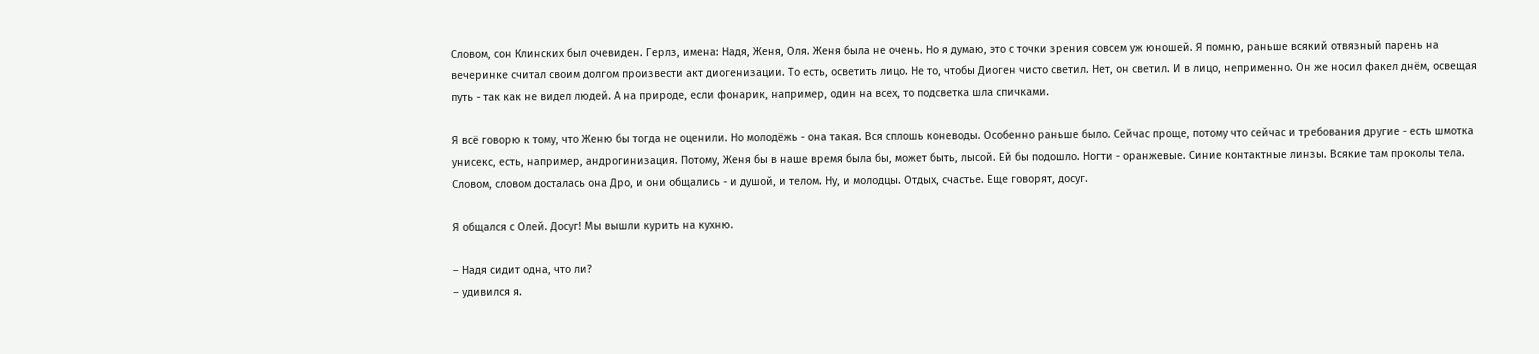Словом, сон Клинских был очевиден. Герлз, имена: Надя, Женя, Оля. Женя была не очень. Но я думаю, это с точки зрения совсем уж юношей. Я помню, раньше всякий отвязный парень на вечеринке считал своим долгом произвести акт диогенизации. То есть, осветить лицо. Не то, чтобы Диоген чисто светил. Нет, он светил. И в лицо, неприменно. Он же носил факел днём, освещая путь - так как не видел людей. А на природе, если фонарик, например, один на всех, то подсветка шла спичками.

Я всё говорю к тому, что Женю бы тогда не оценили. Но молодёжь - она такая. Вся сплошь коневоды. Особенно раньше было. Сейчас проще, потому что сейчас и требования другие - есть шмотка унисекс, есть, например, андрогинизация. Потому, Женя бы в наше время была бы, может быть, лысой. Ей бы подошло. Ногти - оранжевые. Синие контактные линзы. Всякие там проколы тела. Словом, словом досталась она Дро, и они общались - и душой, и телом. Ну, и молодцы. Отдых, счастье. Еще говорят, досуг.

Я общался с Олей. Досуг! Мы вышли курить на кухню.

– Надя сидит одна, что ли?
– удивился я.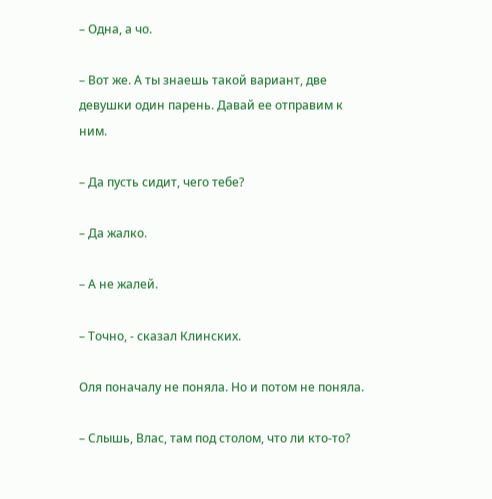– Одна, а чо.

– Вот же. А ты знаешь такой вариант, две девушки один парень. Давай ее отправим к ним.

– Да пусть сидит, чего тебе?

– Да жалко.

– А не жалей.

– Точно, - сказал Клинских.

Оля поначалу не поняла. Но и потом не поняла.

– Слышь, Влас, там под столом, что ли кто-то?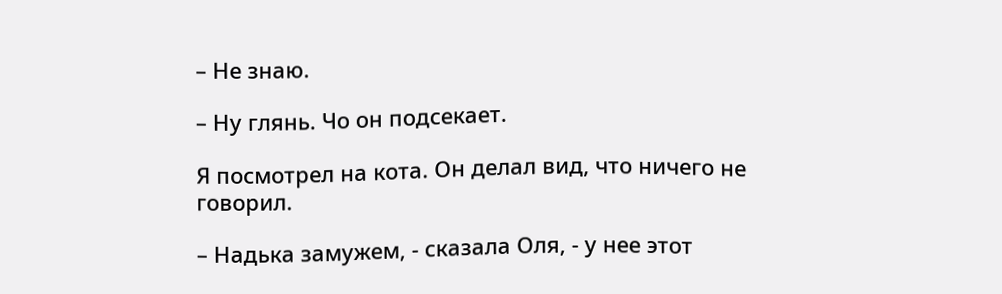– Не знаю.

– Ну глянь. Чо он подсекает.

Я посмотрел на кота. Он делал вид, что ничего не говорил.

– Надька замужем, - сказала Оля, - у нее этот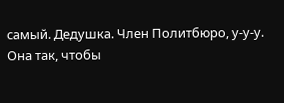самый. Дедушка. Член Политбюро, у-у-у. Она так, чтобы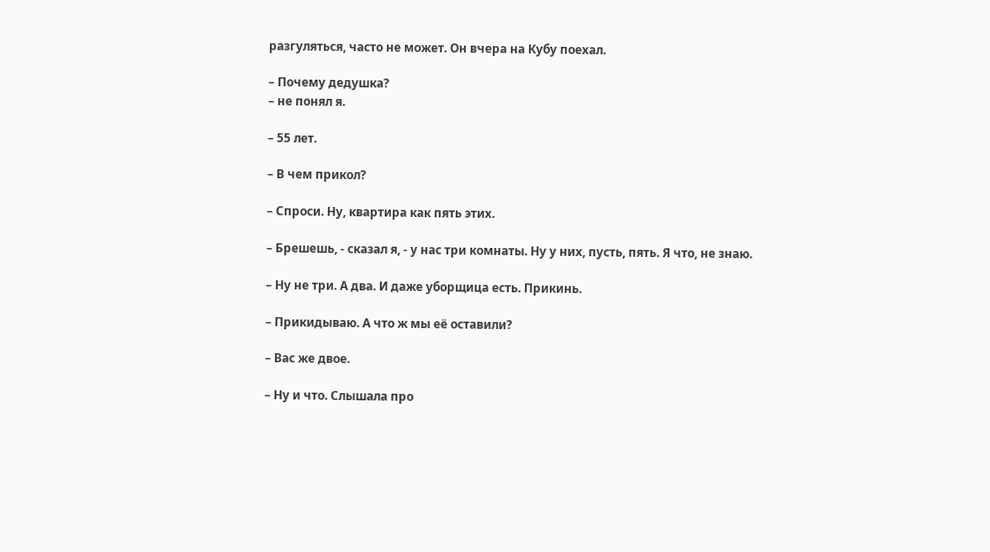разгуляться, часто не может. Он вчера на Кубу поехал.

– Почему дедушка?
– не понял я.

– 55 лет.

– В чем прикол?

– Спроси. Ну, квартира как пять этих.

– Брешешь, - сказал я, - у нас три комнаты. Ну у них, пусть, пять. Я что, не знаю.

– Ну не три. А два. И даже уборщица есть. Прикинь.

– Прикидываю. А что ж мы её оставили?

– Вас же двое.

– Ну и что. Слышала про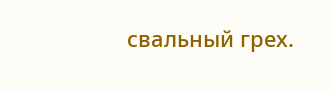свальный грех.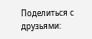Поделиться с друзьями: